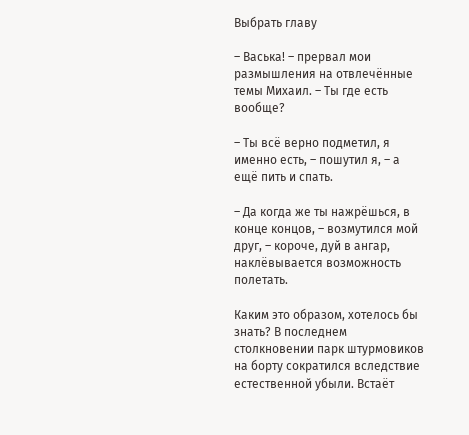Выбрать главу

– Васька! – прервал мои размышления на отвлечённые темы Михаил. – Ты где есть вообще?

– Ты всё верно подметил, я именно есть, – пошутил я, – а ещё пить и спать.

– Да когда же ты нажрёшься, в конце концов, – возмутился мой друг, – короче, дуй в ангар, наклёвывается возможность полетать.

Каким это образом, хотелось бы знать? В последнем столкновении парк штурмовиков на борту сократился вследствие естественной убыли. Встаёт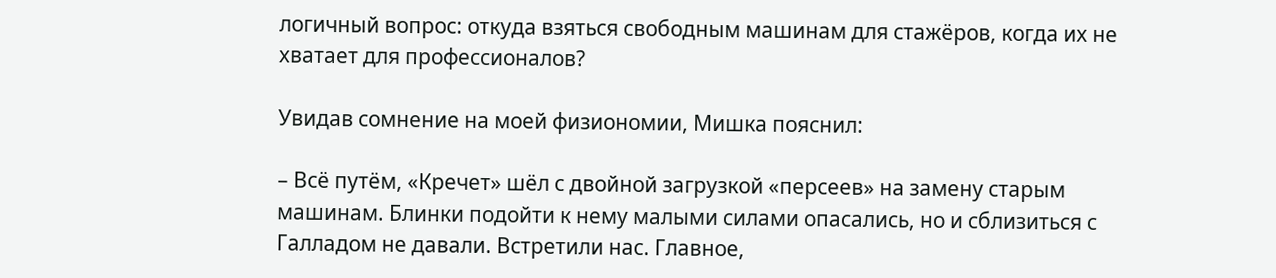логичный вопрос: откуда взяться свободным машинам для стажёров, когда их не хватает для профессионалов?

Увидав сомнение на моей физиономии, Мишка пояснил:

– Всё путём, «Кречет» шёл с двойной загрузкой «персеев» на замену старым машинам. Блинки подойти к нему малыми силами опасались, но и сблизиться с Галладом не давали. Встретили нас. Главное,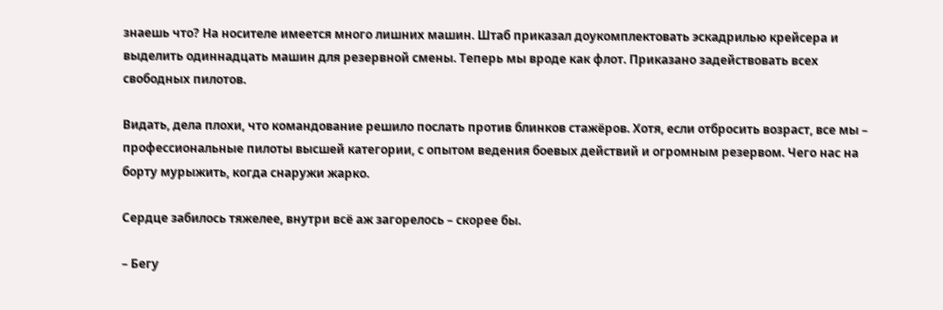знаешь что? На носителе имеется много лишних машин. Штаб приказал доукомплектовать эскадрилью крейсера и выделить одиннадцать машин для резервной смены. Теперь мы вроде как флот. Приказано задействовать всех свободных пилотов.

Видать, дела плохи, что командование решило послать против блинков стажёров. Хотя, если отбросить возраст, все мы – профессиональные пилоты высшей категории, с опытом ведения боевых действий и огромным резервом. Чего нас на борту мурыжить, когда снаружи жарко.

Сердце забилось тяжелее, внутри всё аж загорелось – скорее бы.

– Бегу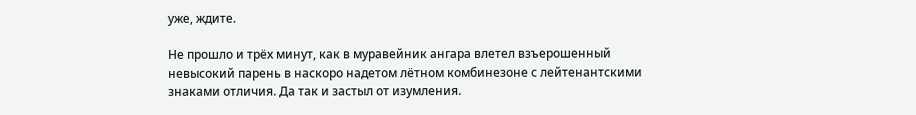уже, ждите.

Не прошло и трёх минут, как в муравейник ангара влетел взъерошенный невысокий парень в наскоро надетом лётном комбинезоне с лейтенантскими знаками отличия. Да так и застыл от изумления.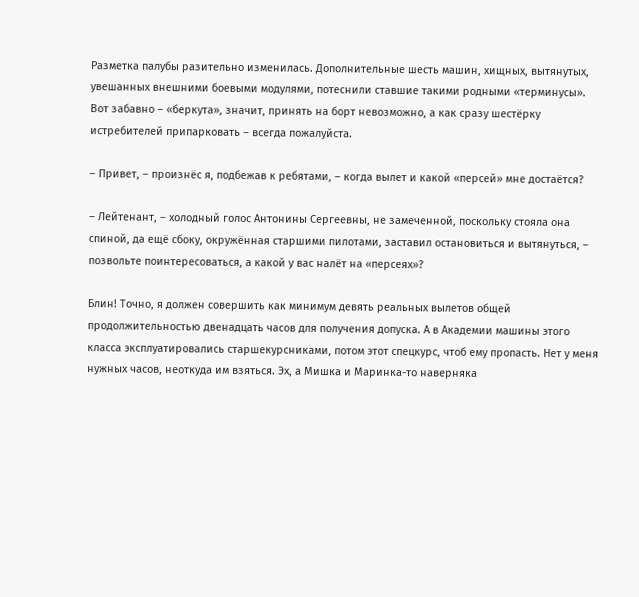Разметка палубы разительно изменилась. Дополнительные шесть машин, хищных, вытянутых, увешанных внешними боевыми модулями, потеснили ставшие такими родными «терминусы». Вот забавно – «беркута», значит, принять на борт невозможно, а как сразу шестёрку истребителей припарковать – всегда пожалуйста.

– Привет, – произнёс я, подбежав к ребятами, – когда вылет и какой «персей» мне достаётся?

– Лейтенант, – холодный голос Антонины Сергеевны, не замеченной, поскольку стояла она спиной, да ещё сбоку, окружённая старшими пилотами, заставил остановиться и вытянуться, – позвольте поинтересоваться, а какой у вас налёт на «персеях»?

Блин! Точно, я должен совершить как минимум девять реальных вылетов общей продолжительностью двенадцать часов для получения допуска. А в Академии машины этого класса эксплуатировались старшекурсниками, потом этот спецкурс, чтоб ему пропасть. Нет у меня нужных часов, неоткуда им взяться. Эх, а Мишка и Маринка-то наверняка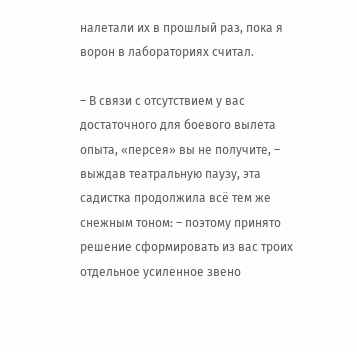налетали их в прошлый раз, пока я ворон в лабораториях считал.

– В связи с отсутствием у вас достаточного для боевого вылета опыта, «персея» вы не получите, – выждав театральную паузу, эта садистка продолжила всё тем же снежным тоном: – поэтому принято решение сформировать из вас троих отдельное усиленное звено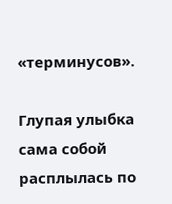«терминусов».

Глупая улыбка сама собой расплылась по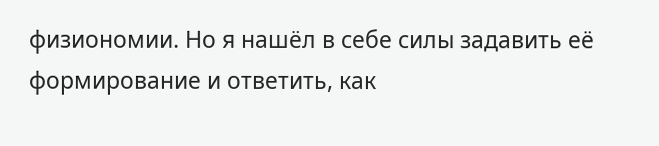физиономии. Но я нашёл в себе силы задавить её формирование и ответить, как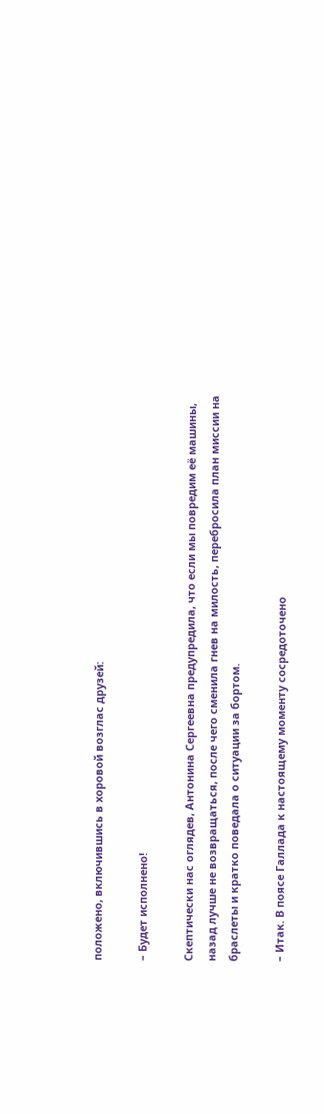положено, включившись в хоровой возглас друзей:

– Будет исполнено!

Скептически нас оглядев, Антонина Сергеевна предупредила, что если мы повредим её машины, назад лучше не возвращаться, после чего сменила гнев на милость, перебросила план миссии на браслеты и кратко поведала о ситуации за бортом.

– Итак. В поясе Галлада к настоящему моменту сосредоточено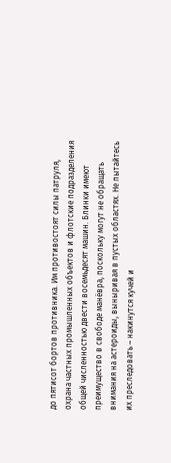до пятисот бортов противника. Им противостоят силы патруля, охрана частных промышленных объектов и флотские подразделения общей численностью двести восемьдесят машин. Блинки имеют преимущество в свободе манёвра, поскольку могут не обращать внимания на астероиды, выныривая в пустых областях. Не пытайтесь их преследовать – накинутся кучей и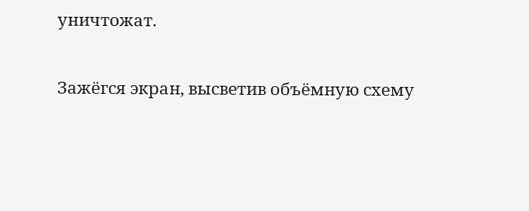уничтожат.

Зажёгся экран, высветив объёмную схему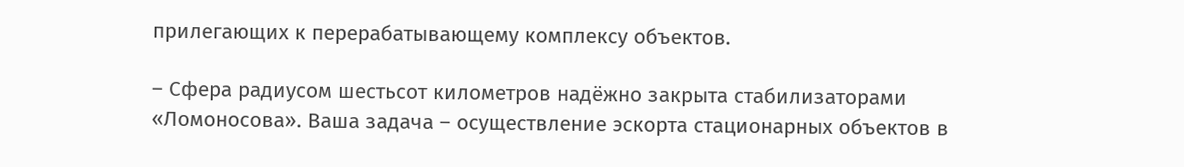прилегающих к перерабатывающему комплексу объектов.

– Сфера радиусом шестьсот километров надёжно закрыта стабилизаторами «Ломоносова». Ваша задача – осуществление эскорта стационарных объектов в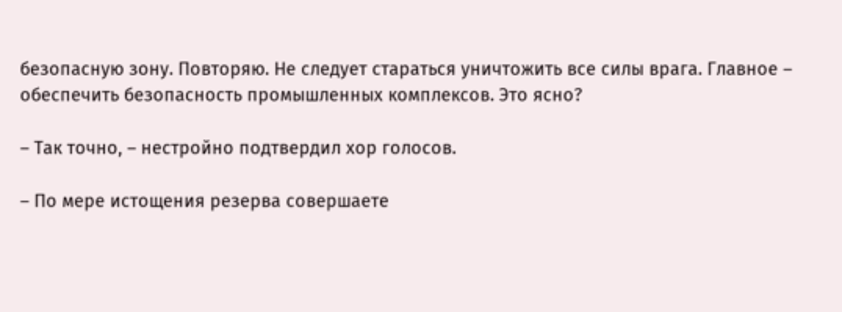безопасную зону. Повторяю. Не следует стараться уничтожить все силы врага. Главное – обеспечить безопасность промышленных комплексов. Это ясно?

– Так точно, – нестройно подтвердил хор голосов.

– По мере истощения резерва совершаете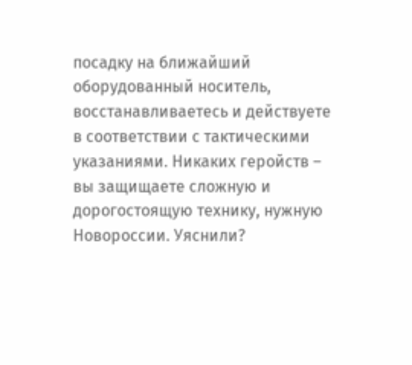посадку на ближайший оборудованный носитель, восстанавливаетесь и действуете в соответствии с тактическими указаниями. Никаких геройств – вы защищаете сложную и дорогостоящую технику, нужную Новороссии. Уяснили?